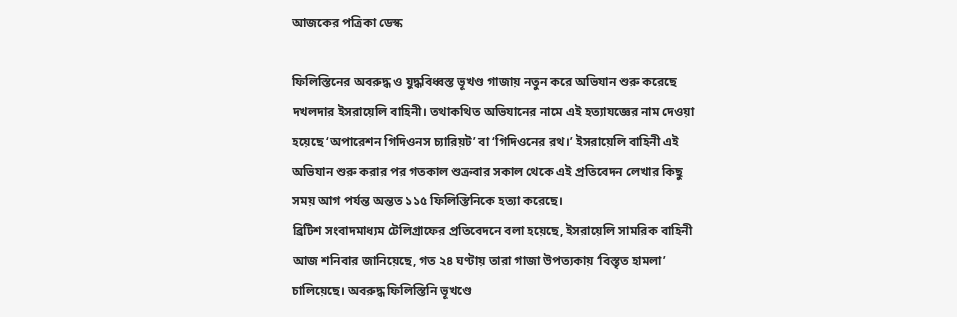আজকের পত্রিকা ডেস্ক

ফিলিস্তিনের অবরুদ্ধ ও যুদ্ধবিধ্বস্ত ভূখণ্ড গাজায় নতুন করে অভিযান শুরু করেছে দখলদার ইসরায়েলি বাহিনী। তথাকথিত অভিযানের নামে এই হত্যাযজ্ঞের নাম দেওয়া হয়েছে ‘অপারেশন গিদিওনস চ্যারিয়ট’ বা ‘গিদিওনের রথ।’ ইসরায়েলি বাহিনী এই অভিযান শুরু করার পর গতকাল শুক্রবার সকাল থেকে এই প্রতিবেদন লেখার কিছু সময় আগ পর্যন্ত অন্তত ১১৫ ফিলিস্তিনিকে হত্যা করেছে।
ব্রিটিশ সংবাদমাধ্যম টেলিগ্রাফের প্রতিবেদনে বলা হয়েছে, ইসরায়েলি সামরিক বাহিনী আজ শনিবার জানিয়েছে, গত ২৪ ঘণ্টায় তারা গাজা উপত্যকায় ‘বিস্তৃত হামলা’ চালিয়েছে। অবরুদ্ধ ফিলিস্তিনি ভূখণ্ডে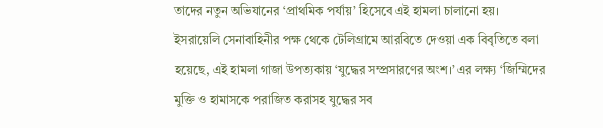তাদের নতুন অভিযানের ‘প্রাথমিক পর্যায়’ হিসেবে এই হামলা চালানো হয়।
ইসরায়েলি সেনাবাহিনীর পক্ষ থেকে টেলিগ্রামে আরবিতে দেওয়া এক বিবৃতিতে বলা হয়েছে, এই হামলা গাজা উপত্যকায় ‘যুদ্ধের সম্প্রসারণের অংশ।’ এর লক্ষ্য ‘জিম্মিদের মুক্তি ও হামাসকে পরাজিত করাসহ যুদ্ধের সব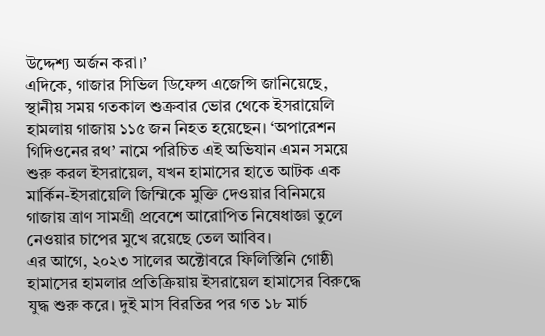উদ্দেশ্য অর্জন করা।’
এদিকে, গাজার সিভিল ডিফেন্স এজেন্সি জানিয়েছে, স্থানীয় সময় গতকাল শুক্রবার ভোর থেকে ইসরায়েলি হামলায় গাজায় ১১৫ জন নিহত হয়েছেন। ‘অপারেশন গিদিওনের রথ’ নামে পরিচিত এই অভিযান এমন সময়ে শুরু করল ইসরায়েল, যখন হামাসের হাতে আটক এক মার্কিন-ইসরায়েলি জিম্মিকে মুক্তি দেওয়ার বিনিময়ে গাজায় ত্রাণ সামগ্রী প্রবেশে আরোপিত নিষেধাজ্ঞা তুলে নেওয়ার চাপের মুখে রয়েছে তেল আবিব।
এর আগে, ২০২৩ সালের অক্টোবরে ফিলিস্তিনি গোষ্ঠী হামাসের হামলার প্রতিক্রিয়ায় ইসরায়েল হামাসের বিরুদ্ধে যুদ্ধ শুরু করে। দুই মাস বিরতির পর গত ১৮ মার্চ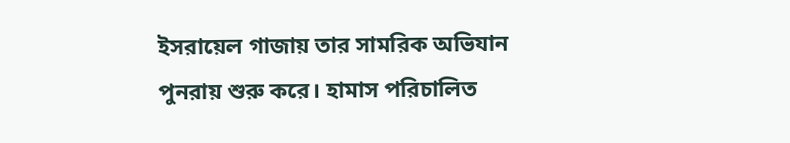ইসরায়েল গাজায় তার সামরিক অভিযান পুনরায় শুরু করে। হামাস পরিচালিত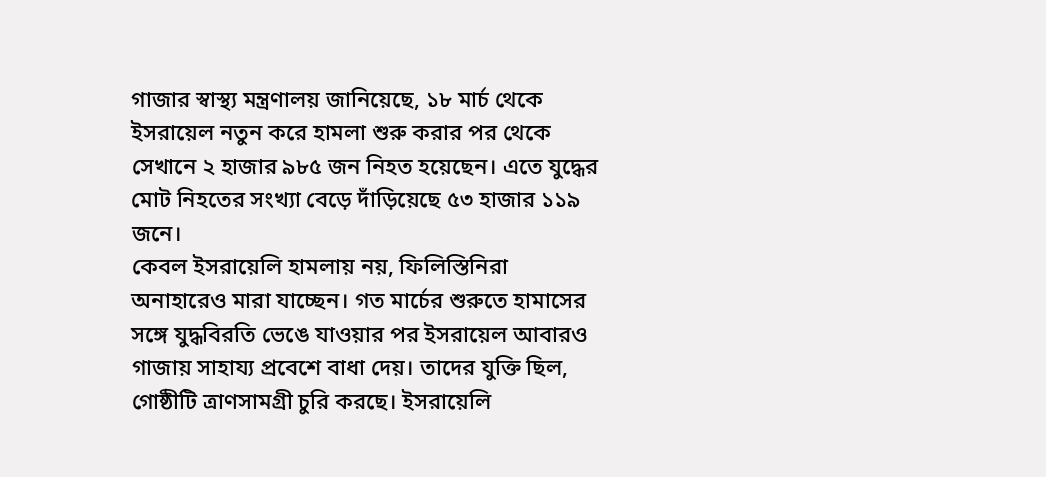গাজার স্বাস্থ্য মন্ত্রণালয় জানিয়েছে, ১৮ মার্চ থেকে ইসরায়েল নতুন করে হামলা শুরু করার পর থেকে সেখানে ২ হাজার ৯৮৫ জন নিহত হয়েছেন। এতে যুদ্ধের মোট নিহতের সংখ্যা বেড়ে দাঁড়িয়েছে ৫৩ হাজার ১১৯ জনে।
কেবল ইসরায়েলি হামলায় নয়, ফিলিস্তিনিরা অনাহারেও মারা যাচ্ছেন। গত মার্চের শুরুতে হামাসের সঙ্গে যুদ্ধবিরতি ভেঙে যাওয়ার পর ইসরায়েল আবারও গাজায় সাহায্য প্রবেশে বাধা দেয়। তাদের যুক্তি ছিল, গোষ্ঠীটি ত্রাণসামগ্রী চুরি করছে। ইসরায়েলি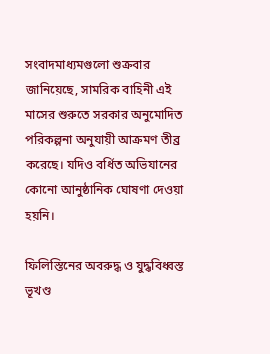সংবাদমাধ্যমগুলো শুক্রবার জানিয়েছে, সামরিক বাহিনী এই মাসের শুরুতে সরকার অনুমোদিত পরিকল্পনা অনুযায়ী আক্রমণ তীব্র করেছে। যদিও বর্ধিত অভিযানের কোনো আনুষ্ঠানিক ঘোষণা দেওয়া হয়নি।

ফিলিস্তিনের অবরুদ্ধ ও যুদ্ধবিধ্বস্ত ভূখণ্ড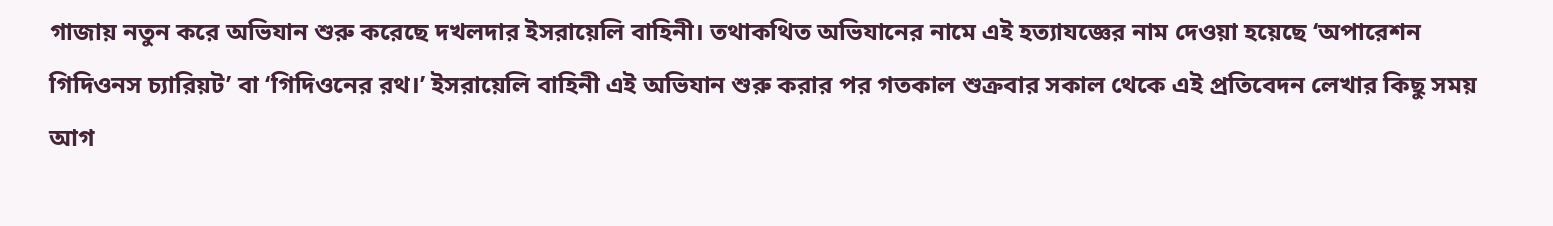গাজায় নতুন করে অভিযান শুরু করেছে দখলদার ইসরায়েলি বাহিনী। তথাকথিত অভিযানের নামে এই হত্যাযজ্ঞের নাম দেওয়া হয়েছে ‘অপারেশন গিদিওনস চ্যারিয়ট’ বা ‘গিদিওনের রথ।’ ইসরায়েলি বাহিনী এই অভিযান শুরু করার পর গতকাল শুক্রবার সকাল থেকে এই প্রতিবেদন লেখার কিছু সময় আগ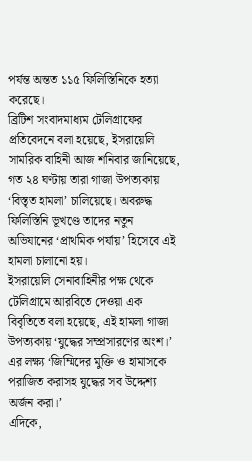পর্যন্ত অন্তত ১১৫ ফিলিস্তিনিকে হত্যা করেছে।
ব্রিটিশ সংবাদমাধ্যম টেলিগ্রাফের প্রতিবেদনে বলা হয়েছে, ইসরায়েলি সামরিক বাহিনী আজ শনিবার জানিয়েছে, গত ২৪ ঘণ্টায় তারা গাজা উপত্যকায় ‘বিস্তৃত হামলা’ চালিয়েছে। অবরুদ্ধ ফিলিস্তিনি ভূখণ্ডে তাদের নতুন অভিযানের ‘প্রাথমিক পর্যায়’ হিসেবে এই হামলা চালানো হয়।
ইসরায়েলি সেনাবাহিনীর পক্ষ থেকে টেলিগ্রামে আরবিতে দেওয়া এক বিবৃতিতে বলা হয়েছে, এই হামলা গাজা উপত্যকায় ‘যুদ্ধের সম্প্রসারণের অংশ।’ এর লক্ষ্য ‘জিম্মিদের মুক্তি ও হামাসকে পরাজিত করাসহ যুদ্ধের সব উদ্দেশ্য অর্জন করা।’
এদিকে,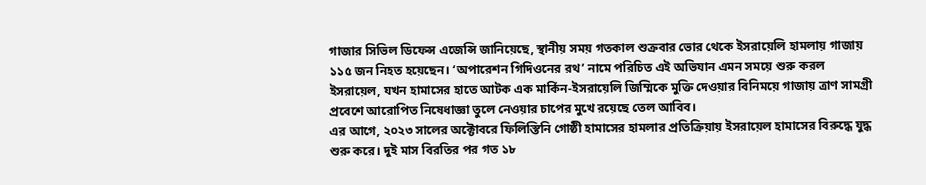গাজার সিভিল ডিফেন্স এজেন্সি জানিয়েছে, স্থানীয় সময় গতকাল শুক্রবার ভোর থেকে ইসরায়েলি হামলায় গাজায় ১১৫ জন নিহত হয়েছেন। ‘অপারেশন গিদিওনের রথ’ নামে পরিচিত এই অভিযান এমন সময়ে শুরু করল ইসরায়েল, যখন হামাসের হাতে আটক এক মার্কিন-ইসরায়েলি জিম্মিকে মুক্তি দেওয়ার বিনিময়ে গাজায় ত্রাণ সামগ্রী প্রবেশে আরোপিত নিষেধাজ্ঞা তুলে নেওয়ার চাপের মুখে রয়েছে তেল আবিব।
এর আগে, ২০২৩ সালের অক্টোবরে ফিলিস্তিনি গোষ্ঠী হামাসের হামলার প্রতিক্রিয়ায় ইসরায়েল হামাসের বিরুদ্ধে যুদ্ধ শুরু করে। দুই মাস বিরতির পর গত ১৮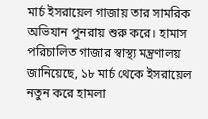মার্চ ইসরায়েল গাজায় তার সামরিক অভিযান পুনরায় শুরু করে। হামাস পরিচালিত গাজার স্বাস্থ্য মন্ত্রণালয় জানিয়েছে, ১৮ মার্চ থেকে ইসরায়েল নতুন করে হামলা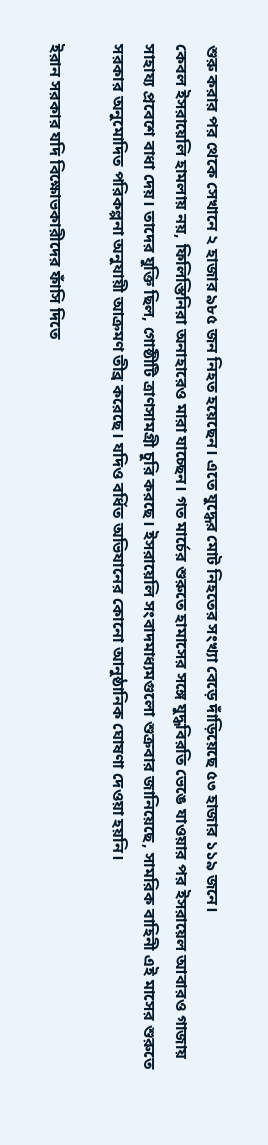শুরু করার পর থেকে সেখানে ২ হাজার ৯৮৫ জন নিহত হয়েছেন। এতে যুদ্ধের মোট নিহতের সংখ্যা বেড়ে দাঁড়িয়েছে ৫৩ হাজার ১১৯ জনে।
কেবল ইসরায়েলি হামলায় নয়, ফিলিস্তিনিরা অনাহারেও মারা যাচ্ছেন। গত মার্চের শুরুতে হামাসের সঙ্গে যুদ্ধবিরতি ভেঙে যাওয়ার পর ইসরায়েল আবারও গাজায় সাহায্য প্রবেশে বাধা দেয়। তাদের যুক্তি ছিল, গোষ্ঠীটি ত্রাণসামগ্রী চুরি করছে। ইসরায়েলি সংবাদমাধ্যমগুলো শুক্রবার জানিয়েছে, সামরিক বাহিনী এই মাসের শুরুতে সরকার অনুমোদিত পরিকল্পনা অনুযায়ী আক্রমণ তীব্র করেছে। যদিও বর্ধিত অভিযানের কোনো আনুষ্ঠানিক ঘোষণা দেওয়া হয়নি।

ইরান সরকার যদি বিক্ষোভকারীদের ফাঁসি দিতে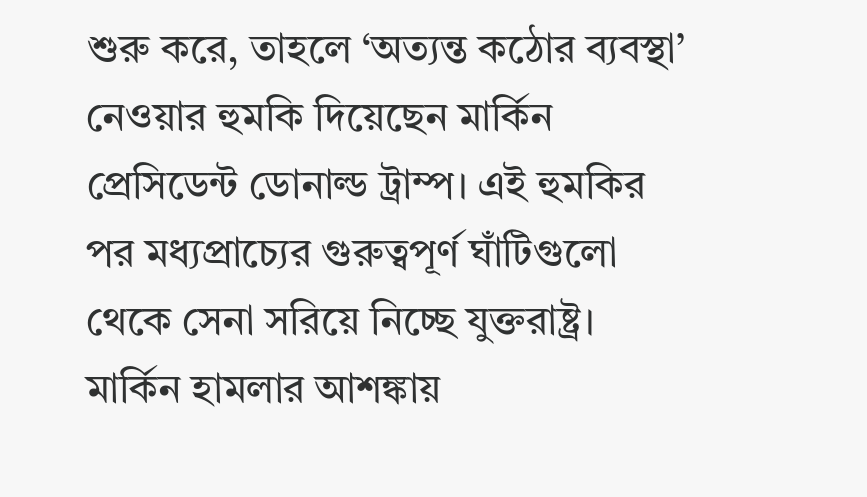শুরু করে, তাহলে ‘অত্যন্ত কঠোর ব্যবস্থা’ নেওয়ার হুমকি দিয়েছেন মার্কিন প্রেসিডেন্ট ডোনাল্ড ট্রাম্প। এই হুমকির পর মধ্যপ্রাচ্যের গুরুত্বপূর্ণ ঘাঁটিগুলো থেকে সেনা সরিয়ে নিচ্ছে যুক্তরাষ্ট্র। মার্কিন হামলার আশঙ্কায়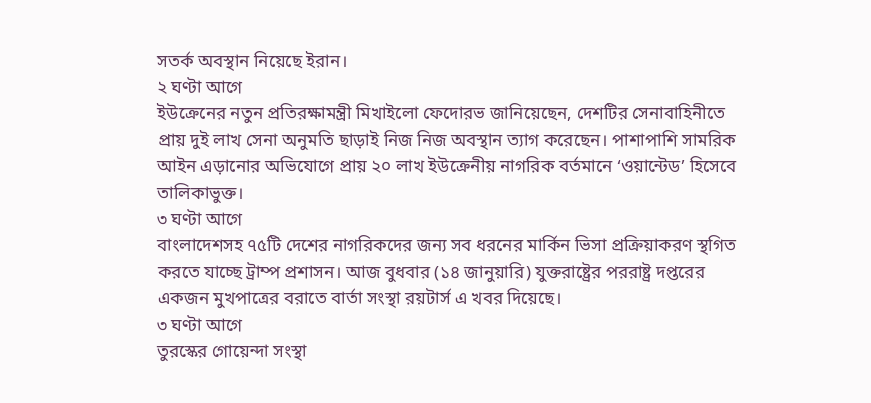সতর্ক অবস্থান নিয়েছে ইরান।
২ ঘণ্টা আগে
ইউক্রেনের নতুন প্রতিরক্ষামন্ত্রী মিখাইলো ফেদোরভ জানিয়েছেন, দেশটির সেনাবাহিনীতে প্রায় দুই লাখ সেনা অনুমতি ছাড়াই নিজ নিজ অবস্থান ত্যাগ করেছেন। পাশাপাশি সামরিক আইন এড়ানোর অভিযোগে প্রায় ২০ লাখ ইউক্রেনীয় নাগরিক বর্তমানে ‘ওয়ান্টেড’ হিসেবে তালিকাভুক্ত।
৩ ঘণ্টা আগে
বাংলাদেশসহ ৭৫টি দেশের নাগরিকদের জন্য সব ধরনের মার্কিন ভিসা প্রক্রিয়াকরণ স্থগিত করতে যাচ্ছে ট্রাম্প প্রশাসন। আজ বুধবার (১৪ জানুয়ারি) যুক্তরাষ্ট্রের পররাষ্ট্র দপ্তরের একজন মুখপাত্রের বরাতে বার্তা সংস্থা রয়টার্স এ খবর দিয়েছে।
৩ ঘণ্টা আগে
তুরস্কের গোয়েন্দা সংস্থা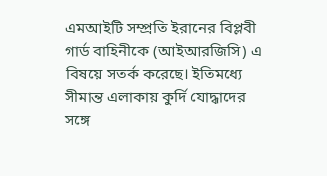এমআইটি সম্প্রতি ইরানের বিপ্লবী গার্ড বাহিনীকে (আইআরজিসি) এ বিষয়ে সতর্ক করেছে। ইতিমধ্যে সীমান্ত এলাকায় কুর্দি যোদ্ধাদের সঙ্গে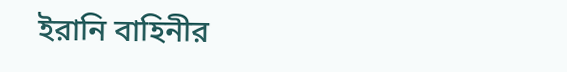ইরানি বাহিনীর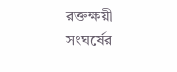রক্তক্ষয়ী সংঘর্ষের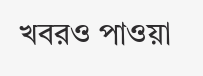খবরও পাওয়া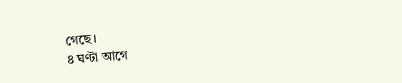গেছে।
৪ ঘণ্টা আগে